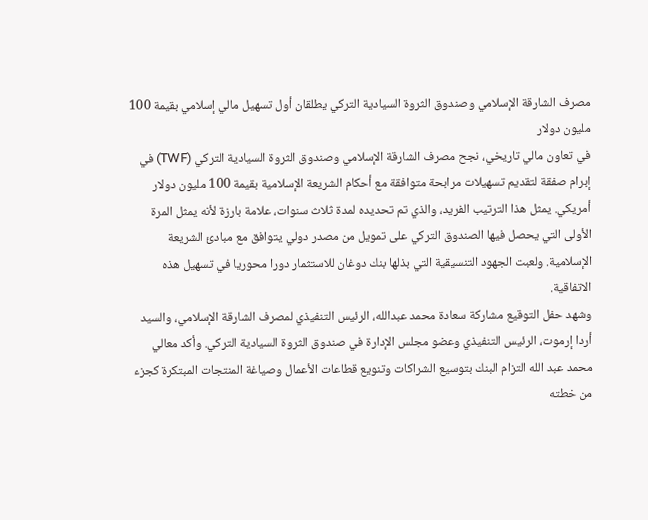مصرف الشارقة الإسلامي وصندوق الثروة السيادية التركي يطلقان أول تسهيل مالي إسلامي بقيمة 100 مليون دولار
في تعاون مالي تاريخي، نجح مصرف الشارقة الإسلامي وصندوق الثروة السيادية التركي (TWF) في إبرام صفقة لتقديم تسهيلات مرابحة متوافقة مع أحكام الشريعة الإسلامية بقيمة 100 مليون دولار أمريكي. يمثل هذا الترتيب الفريد، والذي تم تحديده لمدة ثلاث سنوات، علامة بارزة لأنه يمثل المرة الأولى التي يحصل فيها الصندوق التركي على تمويل من مصدر دولي يتوافق مع مبادئ الشريعة الإسلامية. ولعبت الجهود التنسيقية التي بذلها بنك دوغان للاستثمار دورا محوريا في تسهيل هذه الاتفاقية.
وشهد حفل التوقيع مشاركة سعادة محمد عبدالله، الرئيس التنفيذي لمصرف الشارقة الإسلامي، والسيد أردا إرموت، الرئيس التنفيذي وعضو مجلس الإدارة في صندوق الثروة السيادية التركي. وأكد معالي محمد عبد الله التزام البنك بتوسيع الشراكات وتنويع قطاعات الأعمال وصياغة المنتجات المبتكرة كجزء من خطته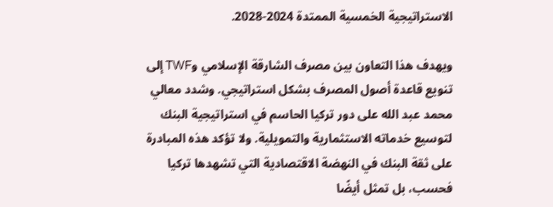الاستراتيجية الخمسية الممتدة 2024-2028.

ويهدف هذا التعاون بين مصرف الشارقة الإسلامي وTWF إلى تنويع قاعدة أصول المصرف بشكل استراتيجي. وشدد معالي محمد عبد الله على دور تركيا الحاسم في استراتيجية البنك لتوسيع خدماته الاستثمارية والتمويلية. ولا تؤكد هذه المبادرة على ثقة البنك في النهضة الاقتصادية التي تشهدها تركيا فحسب، بل تمثل أيضًا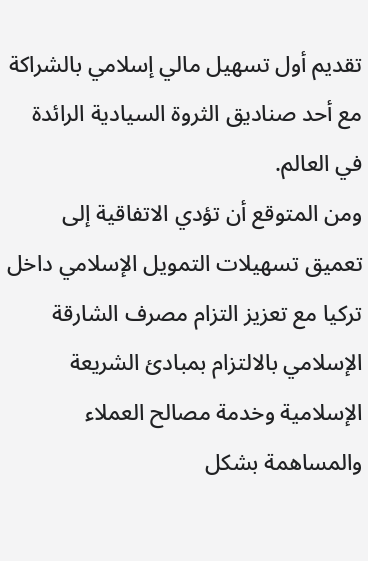تقديم أول تسهيل مالي إسلامي بالشراكة مع أحد صناديق الثروة السيادية الرائدة في العالم.
ومن المتوقع أن تؤدي الاتفاقية إلى تعميق تسهيلات التمويل الإسلامي داخل تركيا مع تعزيز التزام مصرف الشارقة الإسلامي بالالتزام بمبادئ الشريعة الإسلامية وخدمة مصالح العملاء والمساهمة بشكل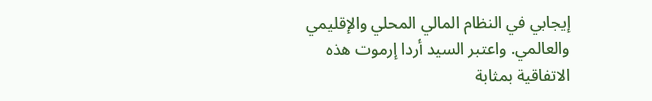إيجابي في النظام المالي المحلي والإقليمي والعالمي. واعتبر السيد أردا إرموت هذه الاتفاقية بمثابة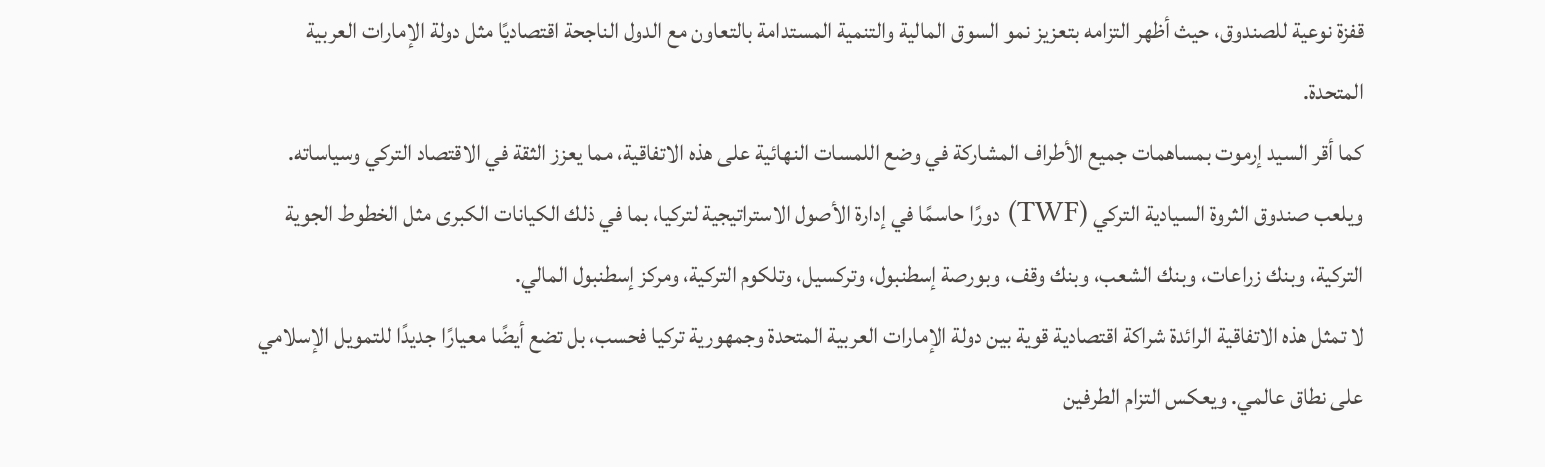قفزة نوعية للصندوق، حيث أظهر التزامه بتعزيز نمو السوق المالية والتنمية المستدامة بالتعاون مع الدول الناجحة اقتصاديًا مثل دولة الإمارات العربية المتحدة.
كما أقر السيد إرموت بمساهمات جميع الأطراف المشاركة في وضع اللمسات النهائية على هذه الاتفاقية، مما يعزز الثقة في الاقتصاد التركي وسياساته. ويلعب صندوق الثروة السيادية التركي (TWF) دورًا حاسمًا في إدارة الأصول الاستراتيجية لتركيا، بما في ذلك الكيانات الكبرى مثل الخطوط الجوية التركية، وبنك زراعات، وبنك الشعب، وبنك وقف، وبورصة إسطنبول، وتركسيل، وتلكوم التركية، ومركز إسطنبول المالي.
لا تمثل هذه الاتفاقية الرائدة شراكة اقتصادية قوية بين دولة الإمارات العربية المتحدة وجمهورية تركيا فحسب، بل تضع أيضًا معيارًا جديدًا للتمويل الإسلامي على نطاق عالمي. ويعكس التزام الطرفين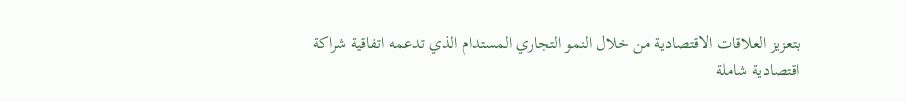بتعزيز العلاقات الاقتصادية من خلال النمو التجاري المستدام الذي تدعمه اتفاقية شراكة اقتصادية شاملة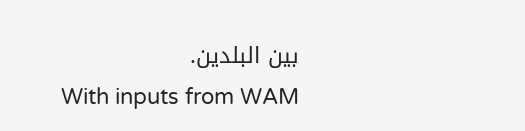بين البلدين.
With inputs from WAM